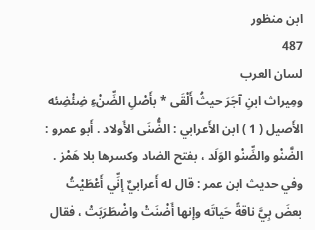ابن منظور
487
لسان العرب
ومِيراث ابنِ آجَرَ حيثُ أَلْقَى * بأَصْلِ الضِّنْءِ ضِئْضِئه الأَصيل ( 1 ) ابن الأَعرابي : الضُّنَى الأَولاد . أَبو عمرو : الضَّنْو والضِّنْو الوَلَد ، بفتح الضاد وكسرها بلا هَمْز . وفي حديث ابن عمر : قال له أَعرابيٌ إنِّي أَعْطَيْتُ بعضَ بِيَّ ناقةً حَياتَه وإنها أَضْنَتْ واضْطَرَبَتْ ، فقال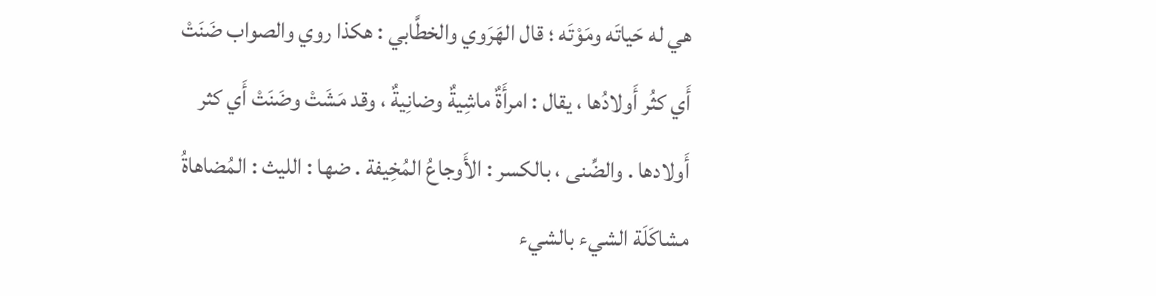هي له حَياتَه ومَوْتَه ؛ قال الهَرَوي والخطَّابي : هكذا روي والصواب ضَنَتْ أَي كثُر أَولادُها ، يقال : امرأَةٌ ماشِيةٌ وضانِيةٌ ، وقد مَشَتْ وضَنَتْ أَي كثر أَولادها . والضِّنى ، بالكسر : الأَوجاعُ المُخِيفة . ضها : الليث : المُضاهاةُ مشاكَلَة الشيء بالشيء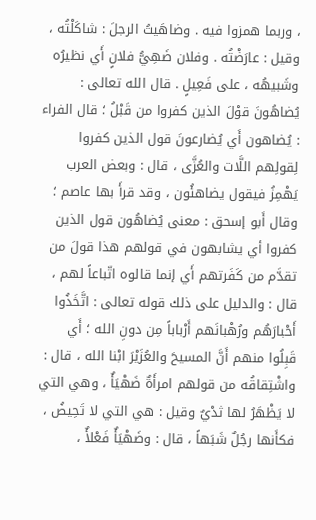، وربما همزوا فيه . وضاهَيتُ الرجلَ : شاكَلْتُه ، وقيل : عارَضْتُه . وفلان ضَهِيُّ فلانٍ أَي نظيرُه وشَبيهُه ، على فَعِيلٍ . قال الله تعالى : يُضاهُونَ قوْلَ الذين كفروا من قَبْلُ ؛ قال الفراء : يُضاهون أَي يُضارعونَ قول الذين كفروا لِقولِهم اللَّات والعُزَّى ، قال : وبعض العرب يَهْمِزُ فيقول يضاهئُون ، وقد قرأَ بها عاصم ؛ وقال أَبو إسحق : معنى يُضاهُون قول الذين كفروا أي يشابهون في قولهم هذا قولَ من تقدَّم من كَفَرتهم أَي إنما قالوه اتّباعاً لهم ، قال : والدليل على ذلك قوله تعالى : اتَّخَذُوا أَحْبارَهُم ورُهْبانَهم أَرْباباً مِن دونِ الله ؛ أَي قَبِلُوا منهم أَنَّ المسيحَ والعُزَيْرَ ابْنا الله ، قال : واشْتِقاقُه من قولهم امرأَةٌ ضَهْيَأٌ ، وهي التي لا يَظْهَرُ لها ثدْيٌ وقيل : هي التي لا تَحِيضُ ، فكأَنها رجُلٌ شَبَهاً ، قال : وضَهْيَأٌ فَعْلأٌ ،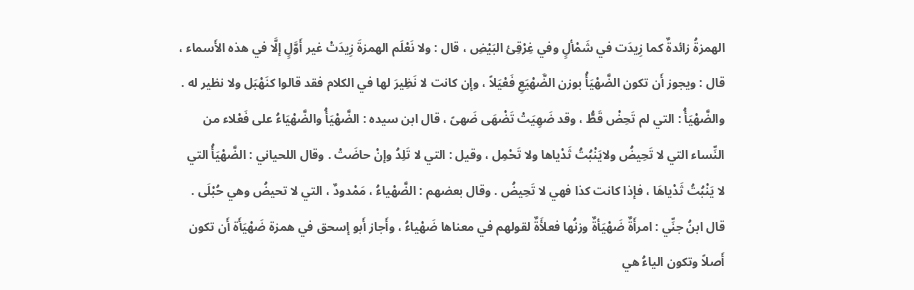الهمزةُ زائدةٌ كما زِيدَت في شَمْألٍ وفي غِرْقِئ البَيْضِ ، قال : ولا نَعْلَم الهمزةَ زِيدَتْ غير أَوَّلٍ إلَّا في هذه الأَسماء ، قال : ويجوز أَن تكون الضَّهْيَأُ بوزن الضَّهْيَعِ فَعْيَلاً ، وإن كانت لا نَظِيرَ لها في الكلام فقد قالوا كنَهْبَل ولا نظير له . والضَّهْيَأُ : التي لم تَحِضْ قَطُّ ، وقد ضَهِيَتْ تَضْهَى ضَهىً ، قال ابن سيده : الضَّهْيَأُ والضَّهْيَاءُ على فَعْلاء من النِّساء التي لا تَحِيضُ ولايَنْبُتُ ثَدْياها ولا تَحْمِل ، وقيل : التي لا تَلِدُ وإنْ حاضَتْ . وقال اللحياني : الضَّهْيَأُ التي لا يَنْبُتُ ثَدْياهَا ، فإذا كانت كذا فهي لا تَحِيضُ . وقال بعضهم : الضَّهْياءُ ، مَمْدودٌ ، التي لا تحيضُ وهي حُبْلَى . قال ابنُ جنِّي : امرأَةٌ ضَهْيَأةٌ وزنُها فعلأَةٌ لقولهم في معناها ضَهْياءُ ، وأَجاز أَبو إسحق في همزة ضَهْيَأَة أَن تكون أَصلاً وتكون الياءُ هي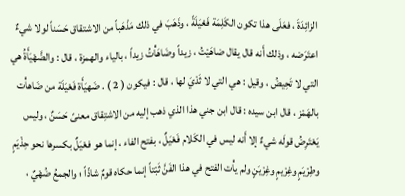الزائِدَةَ ، فعَلَى هذا تكون الكَلِمَة فَعْيَلَةً ، وذَهَبَ في ذلك مَذْهَباً من الاشتقاق حَسَناً لولا شيءٌ اعتَرَضه ، وذلك أَنه قال يقال ضاهَيْتُ ، زيداً وضَاهَأْتُ زيداً ، بالياء والهمزة ، قال : والضَّهْيَأَةُ هي التي لا تَحِيضُ ، وقيل : هي التي لا ثَدْيَ لها ، قال : فيكون ( 2 ) . ضَهيَأَة فَعْيَلَة من ضَاهأْت بالهَمْز ، قال ابن سيده : قال ابن جني هذا الذي ذهب إليه من الاشتِقاق معنىً حَسَنٌ ، وليس يَعْتَرِضُ قولَه شيءٌ إلا أَنه ليس في الكَلام فَعْيَلٌ ، بفتح الفاء ، إنما هو فعْيَلٌ بكسرها نحو حِذْيَمٍ وطِرْيَمٍ وغِرْيمٍ وغِرْيَنٍ ولم يأْت الفتح في هذا الفَنَّ ثَبْتاً إنما حكاه قومٌ شاذّاً ؛ والجمعُ ضُهْيٌ ،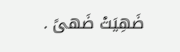ضَهِيَتْ ضَهىً .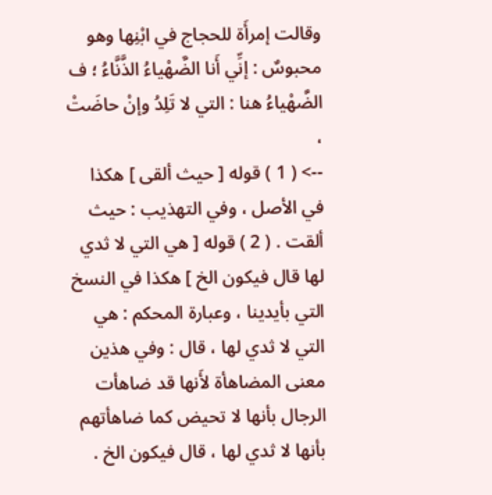وقالت إمرأَة للحجاج في ابْنِها وهو محبوسٌ : إنِّي أَنا الضَّهْياءُ الذَّنَّاءُ ؛ ف الضَّهْياءُ هنا : التي لا تَلِدُ وإنْ حاضَتْ ،
--> ( 1 ) قوله [ حيث ألقى ] هكذا في الأصل ، وفي التهذيب : حيث ألقت . ( 2 ) قوله [ هي التي لا ثدي لها قال فيكون الخ ] هكذا في النسخ التي بأيدينا ، وعبارة المحكم : هي التي لا ثدي لها ، قال : وفي هذين معنى المضاهأة لأَنها قد ضاهأت الرجال بأنها لا تحيض كما ضاهأتهم بأنها لا ثدي لها ، قال فيكون الخ .